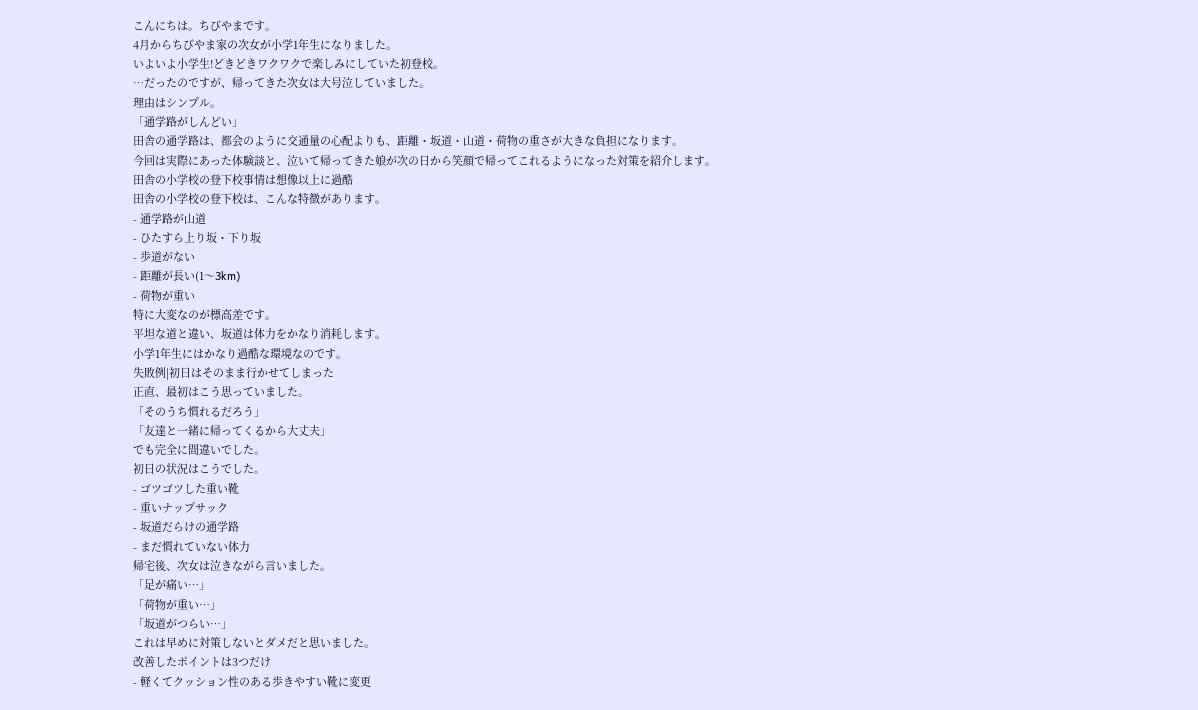こんにちは。ちびやまです。
4月からちびやま家の次女が小学1年生になりました。
いよいよ小学生!どきどきワクワクで楽しみにしていた初登校。
…だったのですが、帰ってきた次女は大号泣していました。
理由はシンプル。
「通学路がしんどい」
田舎の通学路は、都会のように交通量の心配よりも、距離・坂道・山道・荷物の重さが大きな負担になります。
今回は実際にあった体験談と、泣いて帰ってきた娘が次の日から笑顔で帰ってこれるようになった対策を紹介します。
田舎の小学校の登下校事情は想像以上に過酷
田舎の小学校の登下校は、こんな特徴があります。
- 通学路が山道
- ひたすら上り坂・下り坂
- 歩道がない
- 距離が長い(1〜3km)
- 荷物が重い
特に大変なのが標高差です。
平坦な道と違い、坂道は体力をかなり消耗します。
小学1年生にはかなり過酷な環境なのです。
失敗例|初日はそのまま行かせてしまった
正直、最初はこう思っていました。
「そのうち慣れるだろう」
「友達と一緒に帰ってくるから大丈夫」
でも完全に間違いでした。
初日の状況はこうでした。
- ゴツゴツした重い靴
- 重いナップサック
- 坂道だらけの通学路
- まだ慣れていない体力
帰宅後、次女は泣きながら言いました。
「足が痛い…」
「荷物が重い…」
「坂道がつらい…」
これは早めに対策しないとダメだと思いました。
改善したポイントは3つだけ
- 軽くてクッション性のある歩きやすい靴に変更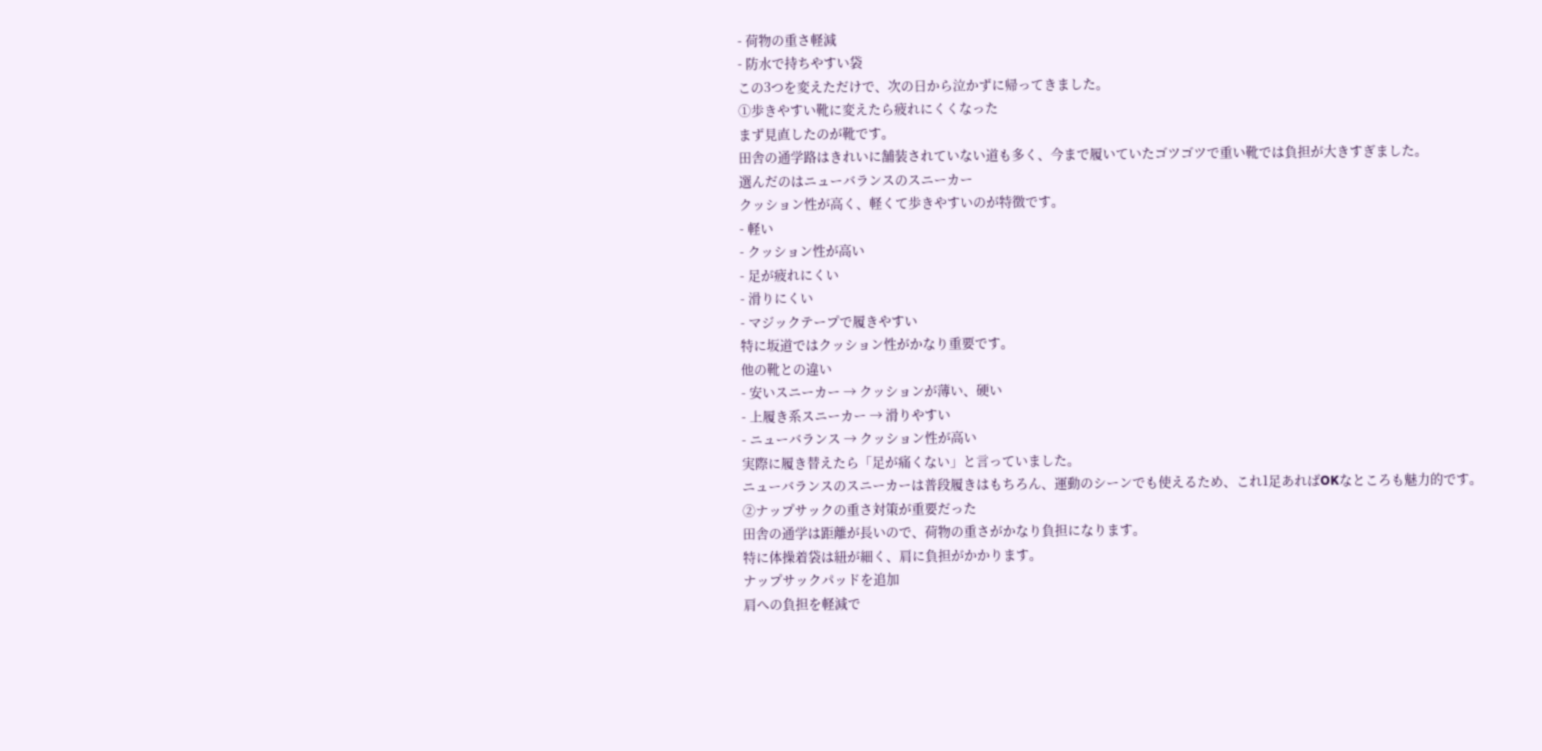- 荷物の重さ軽減
- 防水で持ちやすい袋
この3つを変えただけで、次の日から泣かずに帰ってきました。
①歩きやすい靴に変えたら疲れにくくなった
まず見直したのが靴です。
田舎の通学路はきれいに舗装されていない道も多く、今まで履いていたゴツゴツで重い靴では負担が大きすぎました。
選んだのはニューバランスのスニーカー
クッション性が高く、軽くて歩きやすいのが特徴です。
- 軽い
- クッション性が高い
- 足が疲れにくい
- 滑りにくい
- マジックテープで履きやすい
特に坂道ではクッション性がかなり重要です。
他の靴との違い
- 安いスニーカー → クッションが薄い、硬い
- 上履き系スニーカー → 滑りやすい
- ニューバランス → クッション性が高い
実際に履き替えたら「足が痛くない」と言っていました。
ニューバランスのスニーカーは普段履きはもちろん、運動のシーンでも使えるため、これ1足あればOKなところも魅力的です。
②ナップサックの重さ対策が重要だった
田舎の通学は距離が長いので、荷物の重さがかなり負担になります。
特に体操着袋は紐が細く、肩に負担がかかります。
ナップサックパッドを追加
肩への負担を軽減で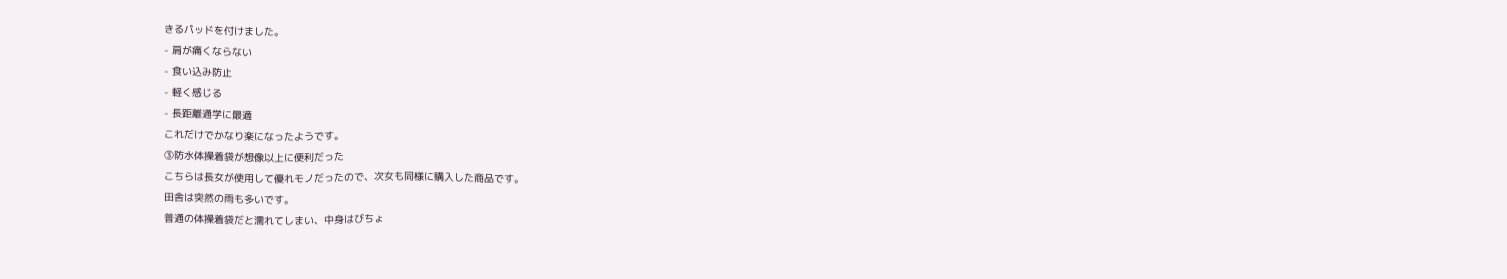きるパッドを付けました。
- 肩が痛くならない
- 食い込み防止
- 軽く感じる
- 長距離通学に最適
これだけでかなり楽になったようです。
③防水体操着袋が想像以上に便利だった
こちらは長女が使用して優れモノだったので、次女も同様に購入した商品です。
田舎は突然の雨も多いです。
普通の体操着袋だと濡れてしまい、中身はびちょ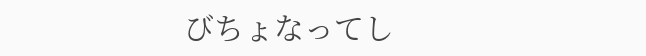びちょなってし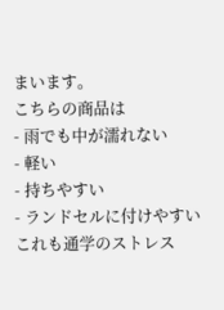まいます。
こちらの商品は
- 雨でも中が濡れない
- 軽い
- 持ちやすい
- ランドセルに付けやすい
これも通学のストレス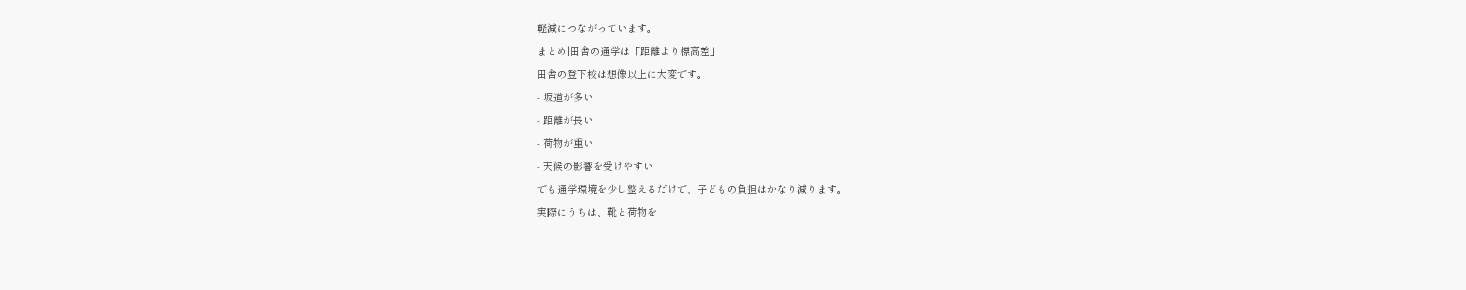軽減につながっています。
まとめ|田舎の通学は「距離より標高差」
田舎の登下校は想像以上に大変です。
- 坂道が多い
- 距離が長い
- 荷物が重い
- 天候の影響を受けやすい
でも通学環境を少し整えるだけで、子どもの負担はかなり減ります。
実際にうちは、靴と荷物を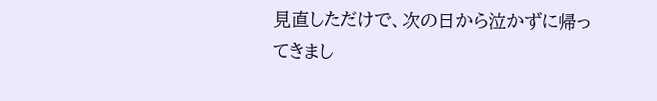見直しただけで、次の日から泣かずに帰ってきまし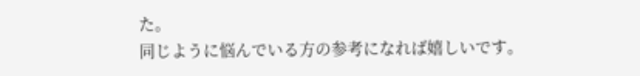た。
同じように悩んでいる方の参考になれば嬉しいです。